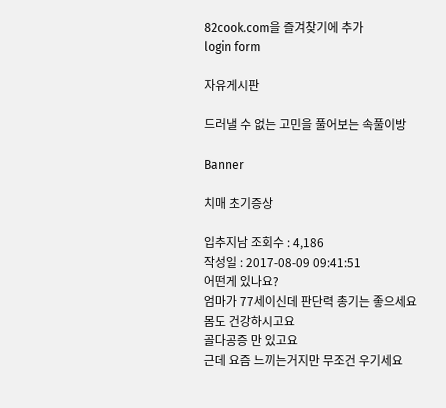82cook.com을 즐겨찾기에 추가
login form

자유게시판

드러낼 수 없는 고민을 풀어보는 속풀이방

Banner

치매 초기증상

입추지남 조회수 : 4,186
작성일 : 2017-08-09 09:41:51
어떤게 있나요?
엄마가 77세이신데 판단력 총기는 좋으세요
몸도 건강하시고요
골다공증 만 있고요
근데 요즘 느끼는거지만 무조건 우기세요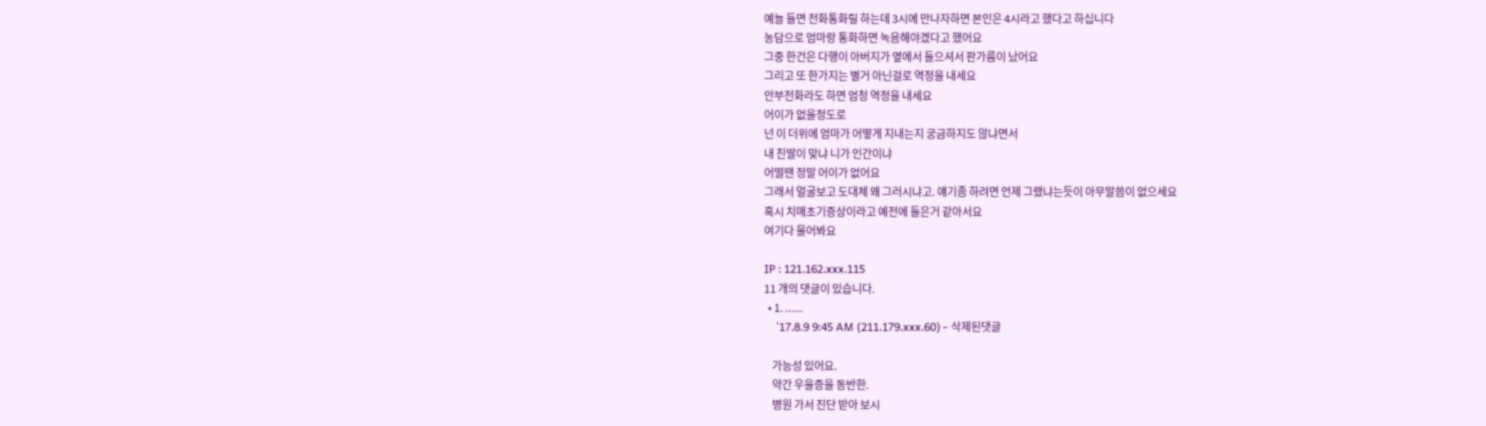예늘 들면 전화통화릴 하는데 3시에 만나자하면 본인은 4시라고 했다고 하십니다
농담으로 엄마랑 통화하면 녹음해야겠다고 했어요
그중 한건은 다행이 아버지가 옆에서 들으셔서 판가름이 났어요
그리고 또 한가지는 별거 아닌걸로 역정을 내세요
안부전화라도 하면 엄청 역정을 내세요
어이가 없을정도로
넌 이 더위에 엄마가 어떻게 지내는지 궁금하지도 않냐면서
내 친딸이 맞냐 니가 인간이냐
어떨땐 정말 어이가 없어요
그래서 얼굴보고 도대체 왜 그러시냐고. 얘기좀 하려면 언제 그랬냐는듯이 아무말씀이 없으세요
혹시 치매초기증상이라고 예전에 들은거 같아서요
여기다 물어봐요

IP : 121.162.xxx.115
11 개의 댓글이 있습니다.
  • 1. ......
    '17.8.9 9:45 AM (211.179.xxx.60) - 삭제된댓글

    가능성 있어요.
    약간 우울증을 동반한.
    병원 가서 진단 받아 보시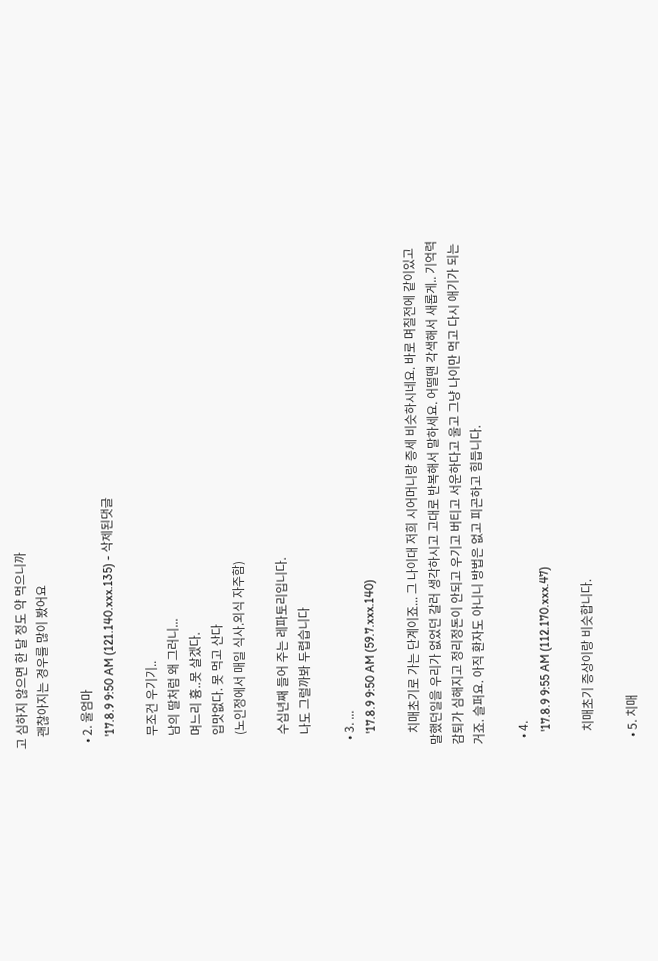고 심하지 않으면 한 달 정도 약 먹으니까
    괜찮아지는 경우를 많이 봤어요

  • 2. 울엄마
    '17.8.9 9:50 AM (121.140.xxx.135) - 삭제된댓글

    무조건 우기기..
    남의 딸처럼 왜 그러니...
    며느리 흉..못 살겠다.
    입맛없다. 못 먹고 산다
    (노인정에서 매일 식사.외식 자주함)

    수십년째 들어 주는 레파토리입니다.
    나도 그럴까봐 두렵습니다

  • 3. ...
    '17.8.9 9:50 AM (59.7.xxx.140)

    치매초기로 가는 단계이죠... 그 나이대 저희 시어머니랑 증세 비슷하시네요. 바로 며칠전에 같이있고 말했던일을 우리가 없었던 갈러 생각하시고 고대로 반복해서 말하세요. 어떨땐 각색해서 새롭게.. 기억력 감퇴가 심해지고 정리정돈이 안되고 우기고 버티고 서운하다고 울고 그냥 나이만 먹고 다시 애기가 되는거죠. 슬퍼요. 아직 환자도 아니니 방법은 없고 피곤하고 힘듭니다.

  • 4.
    '17.8.9 9:55 AM (112.170.xxx.47)

    치매초기 증상이랑 비슷합니다.

  • 5. 치매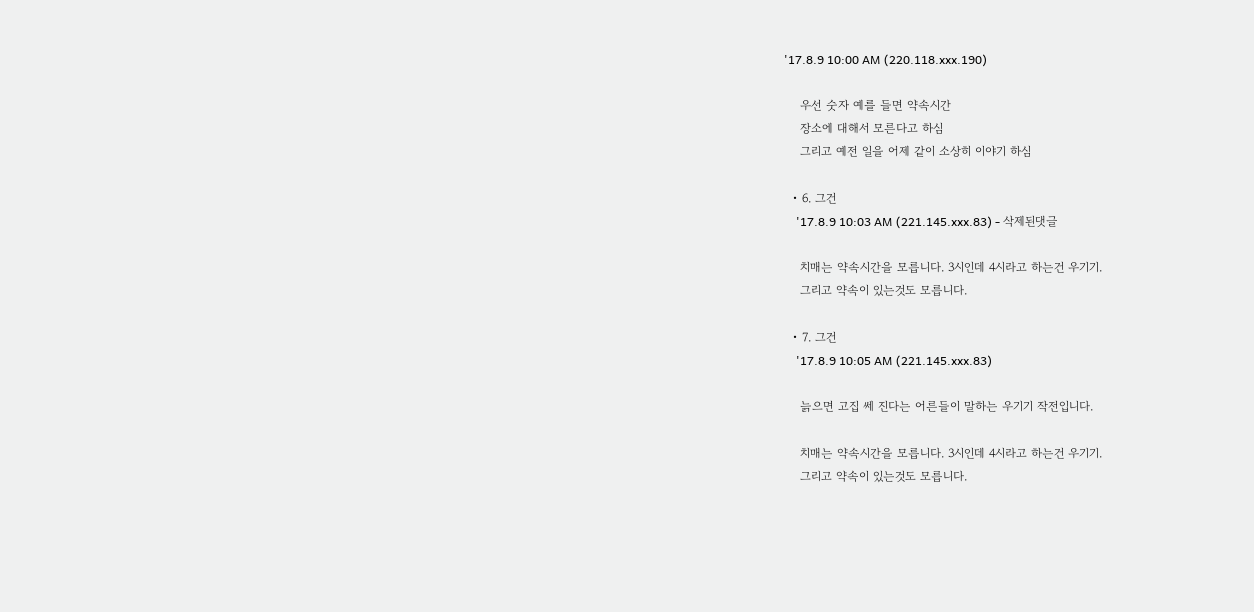'17.8.9 10:00 AM (220.118.xxx.190)

    우선 숫자 예를 들면 약속시간
    장소에 대해서 모른다고 하심
    그리고 예전 일을 어제 같이 소상히 이야기 하심

  • 6. 그건
    '17.8.9 10:03 AM (221.145.xxx.83) - 삭제된댓글

    치매는 약속시간을 모릅니다. 3시인데 4시라고 하는건 우기기.
    그리고 약속이 있는것도 모릅니다.

  • 7. 그건
    '17.8.9 10:05 AM (221.145.xxx.83)

    늙으면 고집 쎄 진다는 어른들이 말하는 우기기 작전입니다.

    치매는 약속시간을 모릅니다. 3시인데 4시라고 하는건 우기기.
    그리고 약속이 있는것도 모릅니다.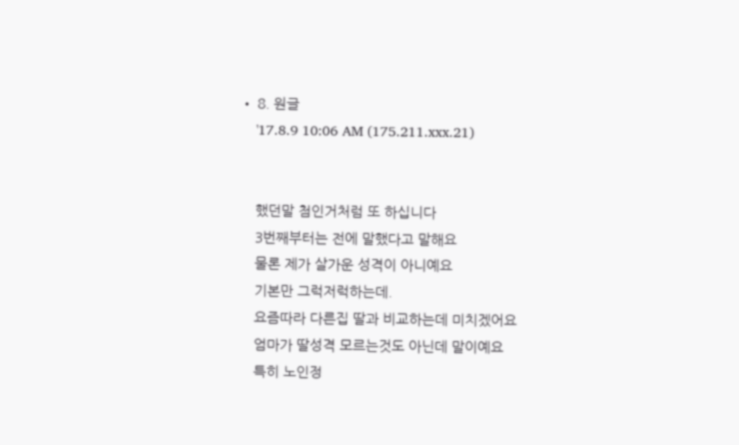• 8. 원글
    '17.8.9 10:06 AM (175.211.xxx.21)


    했던말 첨인거처럼 또 하십니다
    3번째부터는 전에 말했다고 말해요
    물론 제가 살가운 성격이 아니예요
    기본만 그럭저럭하는데.
    요즘따라 다른집 딸과 비교하는데 미치겠어요
    엄마가 딸성격 모르는것도 아닌데 말이예요
    특히 노인정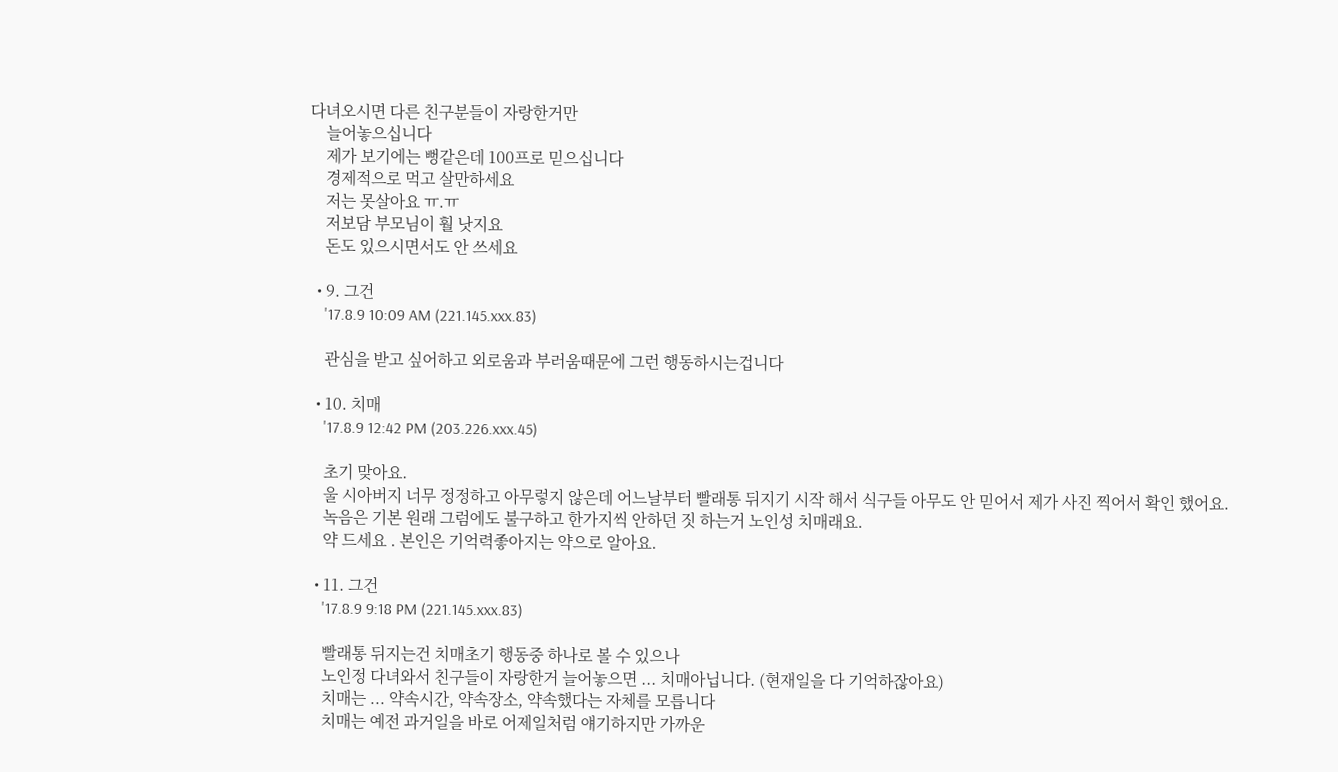다녀오시면 다른 친구분들이 자랑한거만
    늘어놓으십니다
    제가 보기에는 뻥같은데 100프로 믿으십니다
    경제적으로 먹고 살만하세요
    저는 못살아요 ㅠ.ㅠ
    저보담 부모님이 훨 낫지요
    돈도 있으시면서도 안 쓰세요

  • 9. 그건
    '17.8.9 10:09 AM (221.145.xxx.83)

    관심을 받고 싶어하고 외로움과 부러움때문에 그런 행동하시는겁니다

  • 10. 치매
    '17.8.9 12:42 PM (203.226.xxx.45)

    초기 맞아요.
    울 시아버지 너무 정정하고 아무렇지 않은데 어느날부터 빨래통 뒤지기 시작 해서 식구들 아무도 안 믿어서 제가 사진 찍어서 확인 했어요.
    녹음은 기본 원래 그럼에도 불구하고 한가지씩 안하던 짓 하는거 노인성 치매래요.
    약 드세요 . 본인은 기억력좋아지는 약으로 알아요.

  • 11. 그건
    '17.8.9 9:18 PM (221.145.xxx.83)

    빨래통 뒤지는건 치매초기 행동중 하나로 볼 수 있으나
    노인정 다녀와서 친구들이 자랑한거 늘어놓으면 ... 치매아닙니다. (현재일을 다 기억하잖아요)
    치매는 ... 약속시간, 약속장소, 약속했다는 자체를 모릅니다
    치매는 예전 과거일을 바로 어제일처럼 얘기하지만 가까운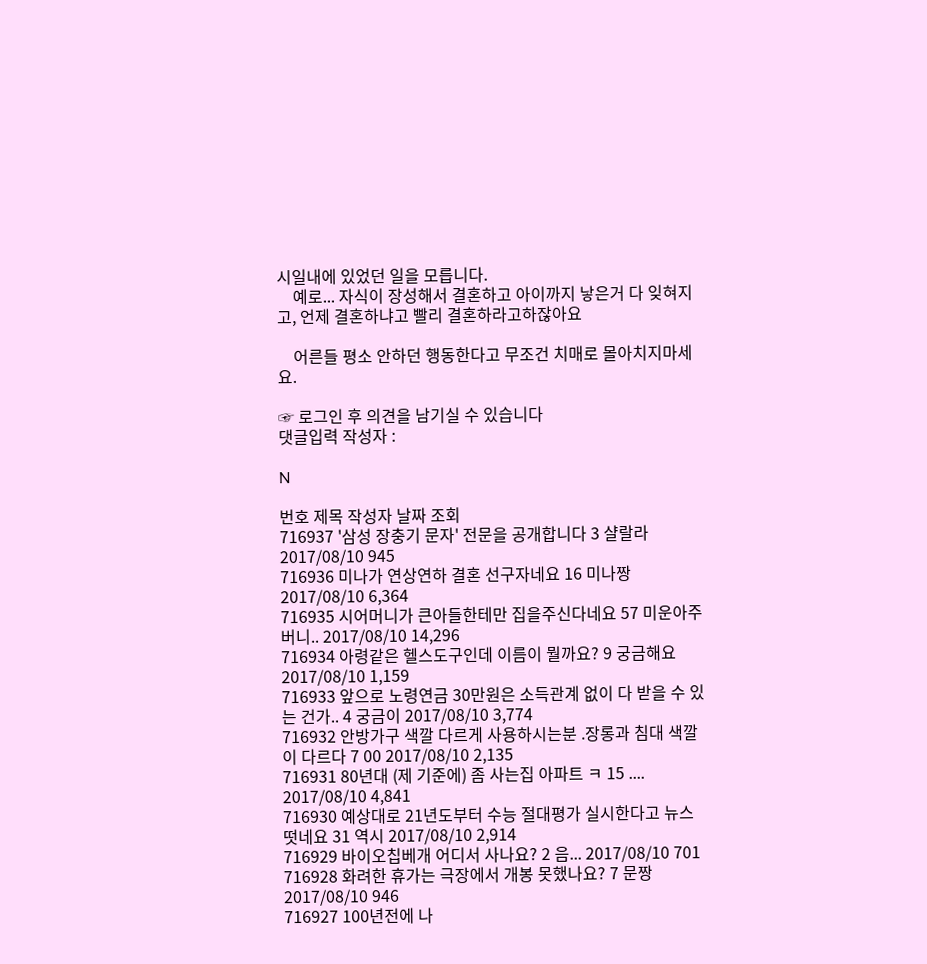시일내에 있었던 일을 모릅니다.
    예로... 자식이 장성해서 결혼하고 아이까지 낳은거 다 잊혀지고, 언제 결혼하냐고 빨리 결혼하라고하잖아요

    어른들 평소 안하던 행동한다고 무조건 치매로 몰아치지마세요.

☞ 로그인 후 의견을 남기실 수 있습니다
댓글입력 작성자 :

N

번호 제목 작성자 날짜 조회
716937 '삼성 장충기 문자' 전문을 공개합니다 3 샬랄라 2017/08/10 945
716936 미나가 연상연하 결혼 선구자네요 16 미나짱 2017/08/10 6,364
716935 시어머니가 큰아들한테만 집을주신다네요 57 미운아주버니.. 2017/08/10 14,296
716934 아령같은 헬스도구인데 이름이 뭘까요? 9 궁금해요 2017/08/10 1,159
716933 앞으로 노령연금 30만원은 소득관계 없이 다 받을 수 있는 건가.. 4 궁금이 2017/08/10 3,774
716932 안방가구 색깔 다르게 사용하시는분 .장롱과 침대 색깔이 다르다 7 00 2017/08/10 2,135
716931 80년대 (제 기준에) 좀 사는집 아파트 ㅋ 15 .... 2017/08/10 4,841
716930 예상대로 21년도부터 수능 절대평가 실시한다고 뉴스 떳네요 31 역시 2017/08/10 2,914
716929 바이오칩베개 어디서 사나요? 2 음... 2017/08/10 701
716928 화려한 휴가는 극장에서 개봉 못했나요? 7 문짱 2017/08/10 946
716927 100년전에 나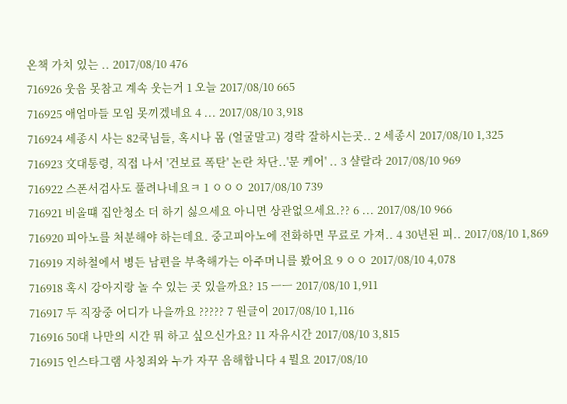온책 가치 있는 .. 2017/08/10 476
716926 웃음 못참고 계속 웃는거 1 오늘 2017/08/10 665
716925 애엄마들 모임 못끼겠네요 4 ... 2017/08/10 3,918
716924 세종시 사는 82쿡님들, 혹시나 몸 (얼굴말고) 경락 잘하시는곳.. 2 세종시 2017/08/10 1,325
716923 文대통령, 직접 나서 '건보료 폭탄' 논란 차단..'문 케어' .. 3 샬랄라 2017/08/10 969
716922 스폰서검사도 풀려나네요ㅋ 1 ㅇㅇㅇ 2017/08/10 739
716921 비올떄 집안청소 더 하기 싫으세요 아니면 상관없으세요.?? 6 ... 2017/08/10 966
716920 피아노를 처분해야 하는데요. 중고피아노에 전화하면 무료로 가져.. 4 30년된 피.. 2017/08/10 1,869
716919 지하철에서 병든 남편을 부축해가는 아주머니를 봤어요 9 ㅇㅇ 2017/08/10 4,078
716918 혹시 강아지랑 놀 수 있는 곳 있을까요? 15 ㅡㅡ 2017/08/10 1,911
716917 두 직장중 어디가 나을까요 ????? 7 원글이 2017/08/10 1,116
716916 50대 나만의 시간 뭐 하고 싶으신가요? 11 자유시간 2017/08/10 3,815
716915 인스타그램 사칭죄와 누가 자꾸 음해합니다 4 뭘요 2017/08/10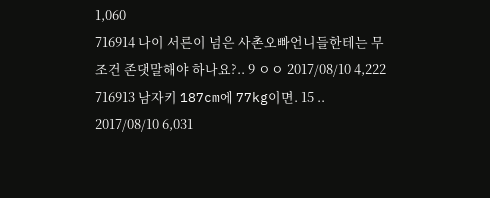1,060
716914 나이 서른이 넘은 사촌오빠언니들한테는 무조건 존댓말해야 하나요?.. 9 ㅇㅇ 2017/08/10 4,222
716913 남자키 187cm에 77kg이면. 15 .. 2017/08/10 6,031